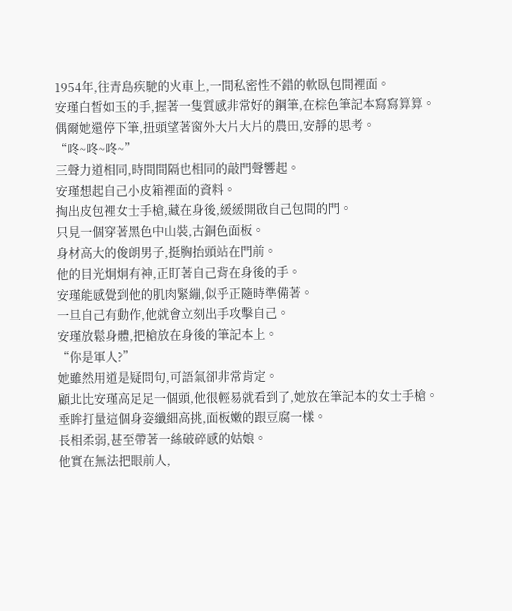1954年,往青島疾馳的火車上,一間私密性不錯的軟臥包間裡面。
安瑾白皙如玉的手,握著一隻質感非常好的鋼筆,在棕色筆記本寫寫算算。
偶爾她還停下筆,扭頭望著窗外大片大片的農田,安靜的思考。
“咚~咚~咚~”
三聲力道相同,時間間隔也相同的敲門聲響起。
安瑾想起自己小皮箱裡面的資料。
掏出皮包裡女士手槍,藏在身後,緩緩開啟自己包間的門。
只見一個穿著黑色中山裝,古銅色面板。
身材高大的俊朗男子,挺胸抬頭站在門前。
他的目光炯炯有神,正盯著自己背在身後的手。
安瑾能感覺到他的肌肉緊繃,似乎正隨時準備著。
一旦自己有動作,他就會立刻出手攻擊自己。
安瑾放鬆身體,把槍放在身後的筆記本上。
“你是軍人?”
她雖然用道是疑問句,可語氣卻非常肯定。
顧北比安瑾高足足一個頭,他很輕易就看到了,她放在筆記本的女士手槍。
垂眸打量這個身姿纖細高挑,面板嫩的跟豆腐一樣。
長相柔弱,甚至帶著一絲破碎感的姑娘。
他實在無法把眼前人,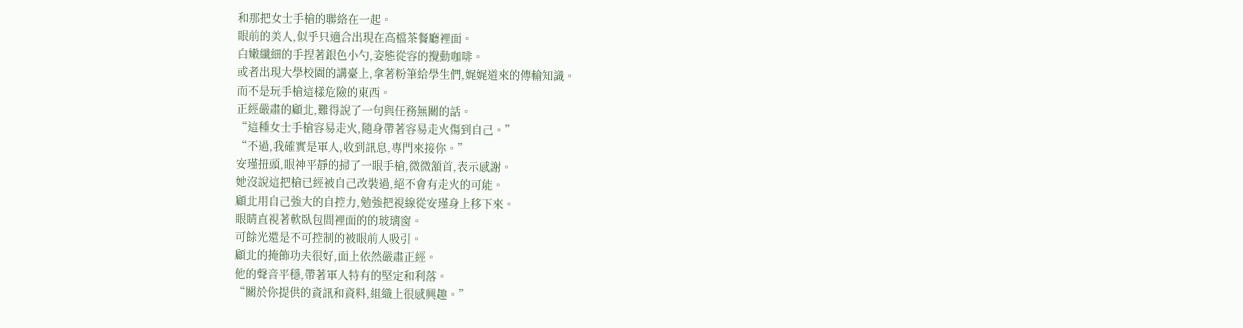和那把女士手槍的聯絡在一起。
眼前的美人,似乎只適合出現在高檔茶餐廳裡面。
白嫩纖細的手捏著銀色小勺,姿態從容的攪動咖啡。
或者出現大學校園的講臺上,拿著粉筆給學生們,娓娓道來的傳輸知識。
而不是玩手槍這樣危險的東西。
正經嚴肅的顧北,難得說了一句與任務無關的話。
“這種女士手槍容易走火,隨身帶著容易走火傷到自己。”
“不過,我確實是軍人,收到訊息,專門來接你。”
安瑾扭頭,眼神平靜的掃了一眼手槍,微微頷首,表示感謝。
她沒說這把槍已經被自己改裝過,絕不會有走火的可能。
顧北用自己強大的自控力,勉強把視線從安瑾身上移下來。
眼睛直視著軟臥包間裡面的的玻璃窗。
可餘光還是不可控制的被眼前人吸引。
顧北的掩飾功夫很好,面上依然嚴肅正經。
他的聲音平穩,帶著軍人特有的堅定和利落。
“關於你提供的資訊和資料,組織上很感興趣。”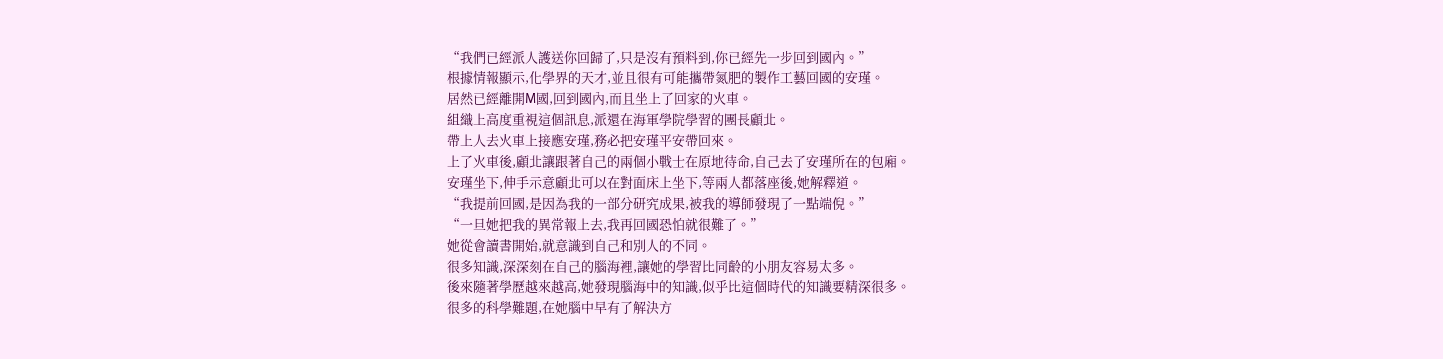“我們已經派人護送你回歸了,只是沒有預料到,你已經先一步回到國內。”
根據情報顯示,化學界的天才,並且很有可能攜帶氮肥的製作工藝回國的安瑾。
居然已經離開M國,回到國內,而且坐上了回家的火車。
組織上高度重視這個訊息,派還在海軍學院學習的團長顧北。
帶上人去火車上接應安瑾,務必把安瑾平安帶回來。
上了火車後,顧北讓跟著自己的兩個小戰士在原地待命,自己去了安瑾所在的包廂。
安瑾坐下,伸手示意顧北可以在對面床上坐下,等兩人都落座後,她解釋道。
“我提前回國,是因為我的一部分研究成果,被我的導師發現了一點端倪。”
“一旦她把我的異常報上去,我再回國恐怕就很難了。”
她從會讀書開始,就意識到自己和別人的不同。
很多知識,深深刻在自己的腦海裡,讓她的學習比同齡的小朋友容易太多。
後來隨著學歷越來越高,她發現腦海中的知識,似乎比這個時代的知識要精深很多。
很多的科學難題,在她腦中早有了解決方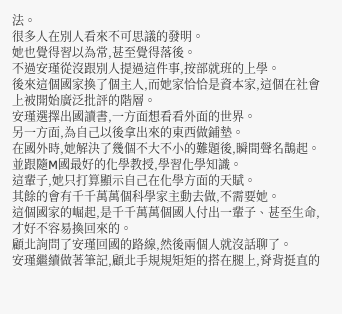法。
很多人在別人看來不可思議的發明。
她也覺得習以為常,甚至覺得落後。
不過安瑾從沒跟別人提過這件事,按部就班的上學。
後來這個國家換了個主人,而她家恰恰是資本家,這個在社會上被開始廣泛批評的階層。
安瑾選擇出國讀書,一方面想看看外面的世界。
另一方面,為自己以後拿出來的東西做鋪墊。
在國外時,她解決了幾個不大不小的難題後,瞬間聲名鵲起。
並跟隨M國最好的化學教授,學習化學知識。
這輩子,她只打算顯示自己在化學方面的天賦。
其餘的會有千千萬萬個科學家主動去做,不需要她。
這個國家的崛起,是千千萬萬個國人付出一輩子、甚至生命,才好不容易換回來的。
顧北詢問了安瑾回國的路線,然後兩個人就沒話聊了。
安瑾繼續做著筆記,顧北手規規矩矩的搭在腿上,脊背挺直的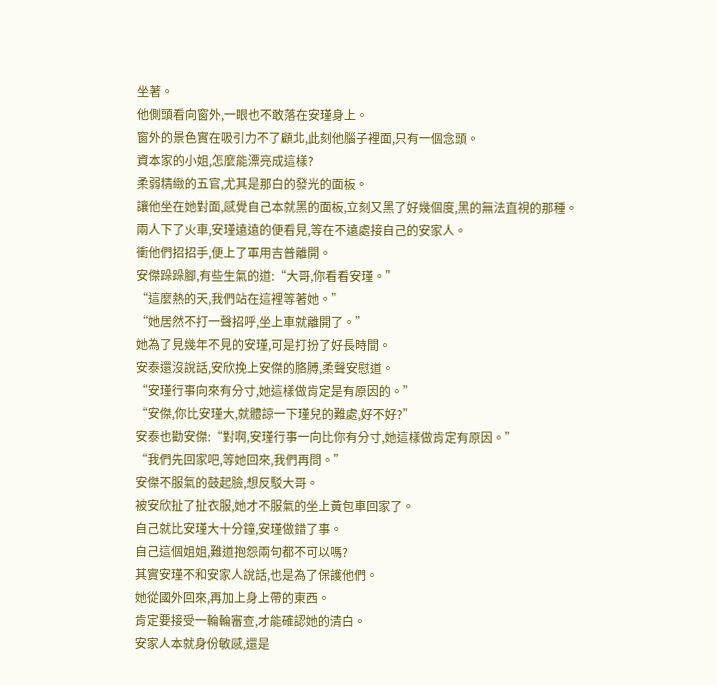坐著。
他側頭看向窗外,一眼也不敢落在安瑾身上。
窗外的景色實在吸引力不了顧北,此刻他腦子裡面,只有一個念頭。
資本家的小姐,怎麼能漂亮成這樣?
柔弱精緻的五官,尤其是那白的發光的面板。
讓他坐在她對面,感覺自己本就黑的面板,立刻又黑了好幾個度,黑的無法直視的那種。
兩人下了火車,安瑾遠遠的便看見,等在不遠處接自己的安家人。
衝他們招招手,便上了軍用吉普離開。
安傑跺跺腳,有些生氣的道:“大哥,你看看安瑾。”
“這麼熱的天,我們站在這裡等著她。”
“她居然不打一聲招呼,坐上車就離開了。”
她為了見幾年不見的安瑾,可是打扮了好長時間。
安泰還沒說話,安欣挽上安傑的胳膊,柔聲安慰道。
“安瑾行事向來有分寸,她這樣做肯定是有原因的。”
“安傑,你比安瑾大,就體諒一下瑾兒的難處,好不好?”
安泰也勸安傑:“對啊,安瑾行事一向比你有分寸,她這樣做肯定有原因。”
“我們先回家吧,等她回來,我們再問。”
安傑不服氣的鼓起臉,想反駁大哥。
被安欣扯了扯衣服,她才不服氣的坐上黃包車回家了。
自己就比安瑾大十分鐘,安瑾做錯了事。
自己這個姐姐,難道抱怨兩句都不可以嗎?
其實安瑾不和安家人說話,也是為了保護他們。
她從國外回來,再加上身上帶的東西。
肯定要接受一輪輪審查,才能確認她的清白。
安家人本就身份敏感,還是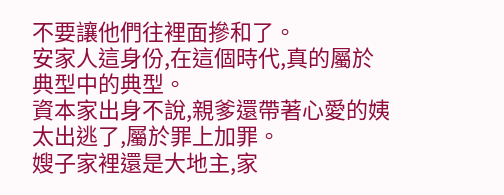不要讓他們往裡面摻和了。
安家人這身份,在這個時代,真的屬於典型中的典型。
資本家出身不說,親爹還帶著心愛的姨太出逃了,屬於罪上加罪。
嫂子家裡還是大地主,家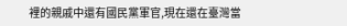裡的親戚中還有國民黨軍官,現在還在臺灣當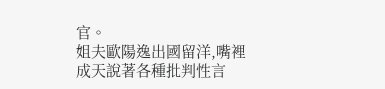官。
姐夫歐陽逸出國留洋,嘴裡成天說著各種批判性言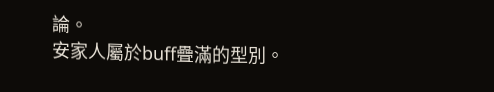論。
安家人屬於buff疊滿的型別。